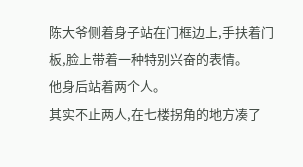陈大爷侧着身子站在门框边上,手扶着门板,脸上带着一种特别兴奋的表情。
他身后站着两个人。
其实不止两人,在七楼拐角的地方凑了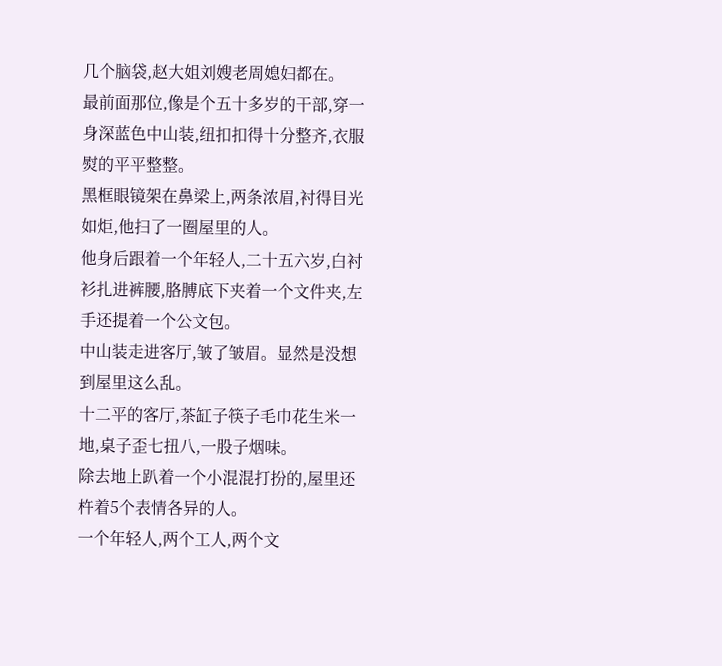几个脑袋,赵大姐刘嫂老周媳妇都在。
最前面那位,像是个五十多岁的干部,穿一身深蓝色中山装,纽扣扣得十分整齐,衣服熨的平平整整。
黑框眼镜架在鼻梁上,两条浓眉,衬得目光如炬,他扫了一圈屋里的人。
他身后跟着一个年轻人,二十五六岁,白衬衫扎进裤腰,胳膊底下夹着一个文件夹,左手还提着一个公文包。
中山装走进客厅,皱了皱眉。显然是没想到屋里这么乱。
十二平的客厅,茶缸子筷子毛巾花生米一地,桌子歪七扭八,一股子烟味。
除去地上趴着一个小混混打扮的,屋里还杵着5个表情各异的人。
一个年轻人,两个工人,两个文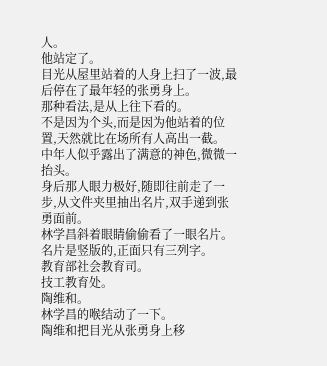人。
他站定了。
目光从屋里站着的人身上扫了一波,最后停在了最年轻的张勇身上。
那种看法,是从上往下看的。
不是因为个头,而是因为他站着的位置,天然就比在场所有人高出一截。
中年人似乎露出了满意的神色,微微一抬头。
身后那人眼力极好,随即往前走了一步,从文件夹里抽出名片,双手递到张勇面前。
林学昌斜着眼睛偷偷看了一眼名片。
名片是竖版的,正面只有三列字。
教育部社会教育司。
技工教育处。
陶维和。
林学昌的喉结动了一下。
陶维和把目光从张勇身上移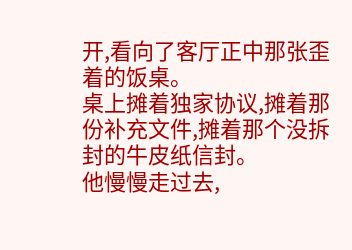开,看向了客厅正中那张歪着的饭桌。
桌上摊着独家协议,摊着那份补充文件,摊着那个没拆封的牛皮纸信封。
他慢慢走过去,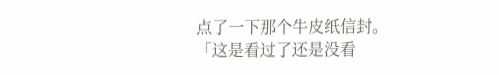点了一下那个牛皮纸信封。
「这是看过了还是没看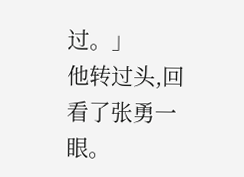过。」
他转过头,回看了张勇一眼。